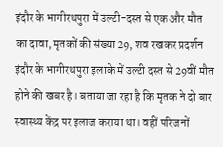इंदौर के भागीरथपुरा में उल्टी-दस्त से एक और मौत का दावा, मृतकों की संख्या 29, शव रखकर प्रदर्शन
इंदौर के भागीरथपुरा इलाके में उल्टी दस्त से 29वीं मौत होने की खबर है। बताया जा रहा है कि मृतक ने दो बार स्वास्थ्य केंद्र पर इलाज कराया था। वहीं परिजनों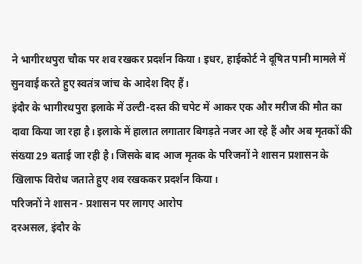ने भागीरथपुरा चौक पर शव रखकर प्रदर्शन किया। इधर, हाईकोर्ट ने दूषित पानी मामले में सुनवाई करते हुए स्वतंत्र जांच के आदेश दिए हैं।
इंदौर के भागीरथपुरा इलाके में उल्टी-दस्त की चपेट में आकर एक और मरीज की मौत का दावा किया जा रहा है। इलाके में हालात लगातार बिगड़ते नजर आ रहे हैं और अब मृतकों की संख्या 29 बताई जा रही है। जिसके बाद आज मृतक के परिजनों ने शासन प्रशासन के खिलाफ विरोध जताते हुए शव रखककर प्रदर्शन किया।
परिजनों ने शासन - प्रशासन पर लागए आरोप
दरअसल, इंदौर के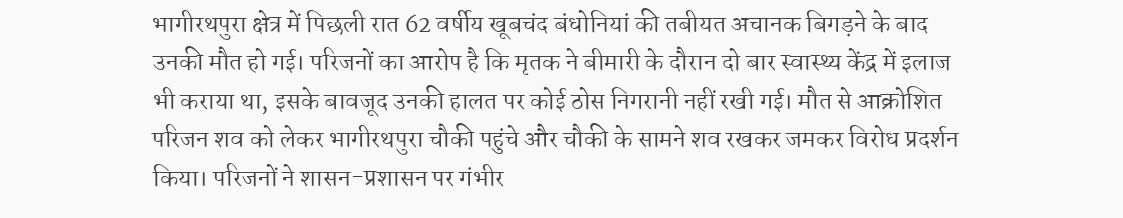भागीरथपुरा क्षेत्र में पिछली रात 62 वर्षीय खूबचंद बंधोनियां की तबीयत अचानक बिगड़ने के बाद उनकी मौत हो गई। परिजनों का आरोप है कि मृतक ने बीमारी के दौरान दो बार स्वास्थ्य केंद्र में इलाज भी कराया था, इसके बावजूद उनकी हालत पर कोई ठोस निगरानी नहीं रखी गई। मौत से आक्रोशित परिजन शव को लेकर भागीरथपुरा चौकी पहुंचे और चौकी के सामने शव रखकर जमकर विरोध प्रदर्शन किया। परिजनों ने शासन-प्रशासन पर गंभीर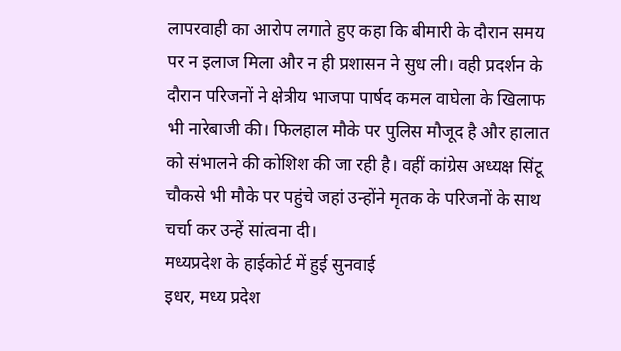लापरवाही का आरोप लगाते हुए कहा कि बीमारी के दौरान समय पर न इलाज मिला और न ही प्रशासन ने सुध ली। वही प्रदर्शन के दौरान परिजनों ने क्षेत्रीय भाजपा पार्षद कमल वाघेला के खिलाफ भी नारेबाजी की। फिलहाल मौके पर पुलिस मौजूद है और हालात को संभालने की कोशिश की जा रही है। वहीं कांग्रेस अध्यक्ष सिंटू चौकसे भी मौके पर पहुंचे जहां उन्होंने मृतक के परिजनों के साथ चर्चा कर उन्हें सांत्वना दी।
मध्यप्रदेश के हाईकोर्ट में हुई सुनवाई
इधर, मध्य प्रदेश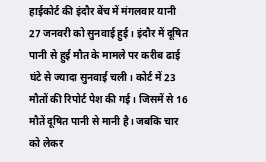हाईकोर्ट की इंदौर बेंच में मंगलवार यानी 27 जनवरी को सुनवाई हुई। इंदौर में दूषित पानी से हुई मौत के मामले पर करीब ढाई घंटे से ज्यादा सुनवाई चली। कोर्ट में 23 मौतों की रिपोर्ट पेश की गई। जिसमें से 16 मौतें दूषित पानी से मानी है। जबकि चार को लेकर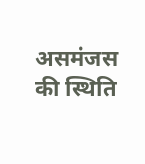असमंजस की स्थिति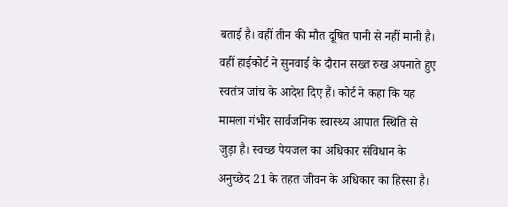बताई है। वहीं तीन की मौत दूषित पानी से नहीं मानी है।
वहीं हाईकोर्ट ने सुनवाई के दौरान सख्त रुख अपनाते हुए स्वतंत्र जांच के आदेश दिए हैं। कोर्ट ने कहा कि यह मामला गंभीर सार्वजनिक स्वास्थ्य आपात स्थिति से जुड़ा है। स्वच्छ पेयजल का अधिकार संविधान के अनुच्छेद 21 के तहत जीवन के अधिकार का हिस्सा है।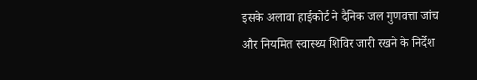इसके अलावा हाईकोर्ट ने दैनिक जल गुणवत्ता जांच और नियमित स्वास्थ्य शिविर जारी रखने के निर्देश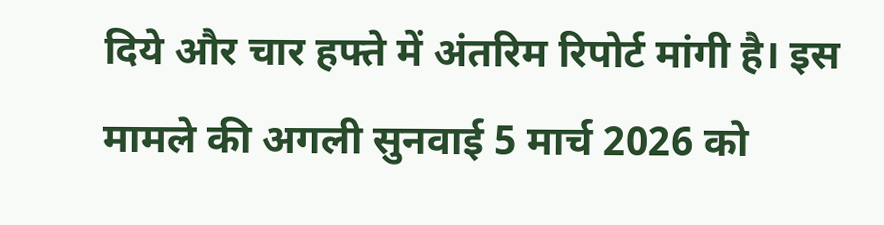दिये और चार हफ्ते में अंतरिम रिपोर्ट मांगी है। इस मामले की अगली सुनवाई 5 मार्च 2026 को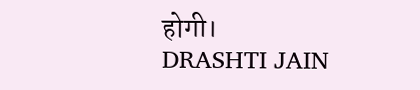होगी।
DRASHTI JAIN